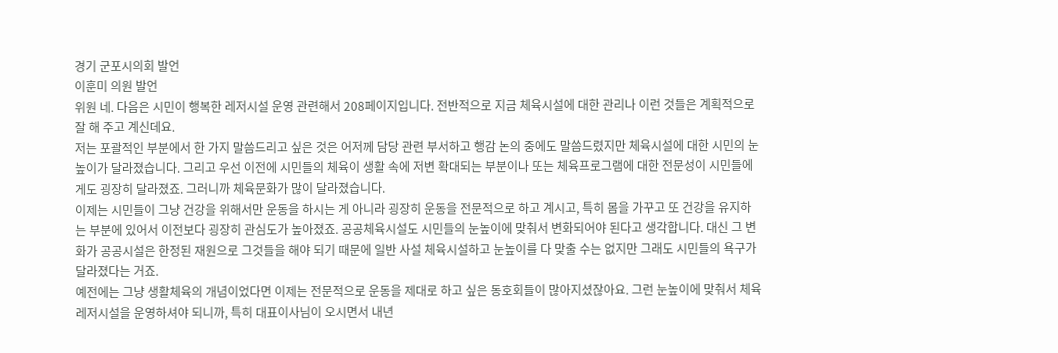경기 군포시의회 발언
이훈미 의원 발언
위원 네. 다음은 시민이 행복한 레저시설 운영 관련해서 208페이지입니다. 전반적으로 지금 체육시설에 대한 관리나 이런 것들은 계획적으로 잘 해 주고 계신데요.
저는 포괄적인 부분에서 한 가지 말씀드리고 싶은 것은 어저께 담당 관련 부서하고 행감 논의 중에도 말씀드렸지만 체육시설에 대한 시민의 눈높이가 달라졌습니다. 그리고 우선 이전에 시민들의 체육이 생활 속에 저변 확대되는 부분이나 또는 체육프로그램에 대한 전문성이 시민들에게도 굉장히 달라졌죠. 그러니까 체육문화가 많이 달라졌습니다.
이제는 시민들이 그냥 건강을 위해서만 운동을 하시는 게 아니라 굉장히 운동을 전문적으로 하고 계시고, 특히 몸을 가꾸고 또 건강을 유지하는 부분에 있어서 이전보다 굉장히 관심도가 높아졌죠. 공공체육시설도 시민들의 눈높이에 맞춰서 변화되어야 된다고 생각합니다. 대신 그 변화가 공공시설은 한정된 재원으로 그것들을 해야 되기 때문에 일반 사설 체육시설하고 눈높이를 다 맞출 수는 없지만 그래도 시민들의 욕구가 달라졌다는 거죠.
예전에는 그냥 생활체육의 개념이었다면 이제는 전문적으로 운동을 제대로 하고 싶은 동호회들이 많아지셨잖아요. 그런 눈높이에 맞춰서 체육 레저시설을 운영하셔야 되니까, 특히 대표이사님이 오시면서 내년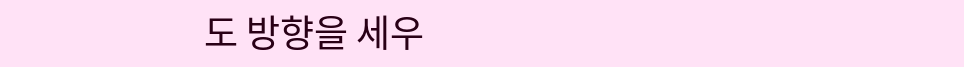도 방향을 세우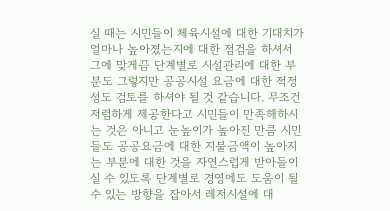실 때는 시민들이 체육시설에 대한 기대치가 얼마나 높아졌는지에 대한 점검을 하셔서 그에 맞게끔 단계별로 시설관리에 대한 부분도 그렇지만 공공시설 요금에 대한 적정성도 검토를 하셔야 될 것 같습니다. 무조건 저렴하게 제공한다고 시민들이 만족해하시는 것은 아니고 눈높이가 높아진 만큼 시민들도 공공요금에 대한 지불금액이 높아지는 부분에 대한 것을 자연스럽게 받아들이실 수 있도록 단계별로 경영에도 도움이 될 수 있는 방향을 잡아서 레저시설에 대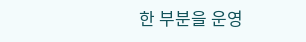한 부분을 운영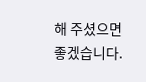해 주셨으면 좋겠습니다.